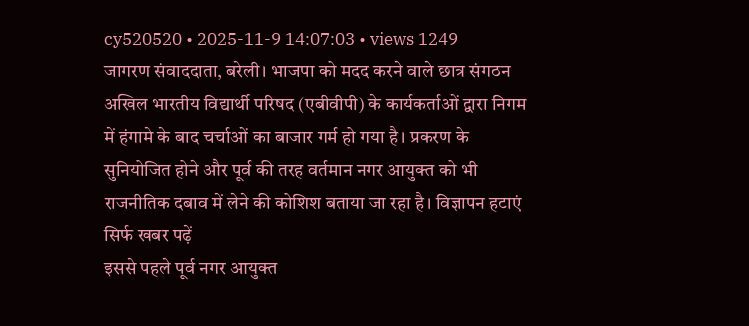cy520520 • 2025-11-9 14:07:03 • views 1249
जागरण संवाददाता, बरेली। भाजपा को मदद करने वाले छात्र संगठन अखिल भारतीय विद्यार्थी परिषद (एबीवीपी) के कार्यकर्ताओं द्वारा निगम में हंगामे के बाद चर्चाओं का बाजार गर्म हो गया है। प्रकरण के सुनियोजित होने और पूर्व की तरह वर्तमान नगर आयुक्त को भी राजनीतिक दबाव में लेने की कोशिश बताया जा रहा है। विज्ञापन हटाएं सिर्फ खबर पढ़ें
इससे पहले पूर्व नगर आयुक्त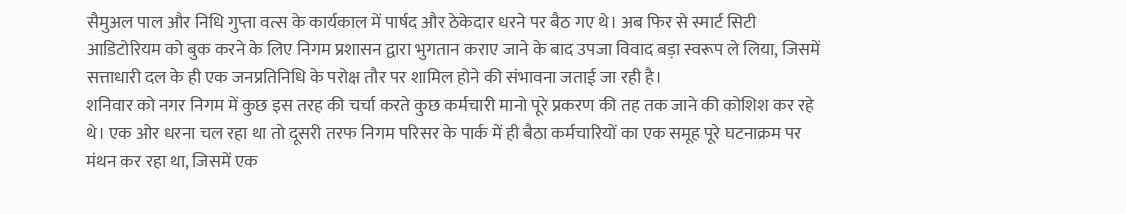सैमुअल पाल और निधि गुप्ता वत्स के कार्यकाल में पार्षद और ठेकेदार धरने पर बैठ गए थे। अब फिर से स्मार्ट सिटी आडिटोरियम को बुक करने के लिए निगम प्रशासन द्वारा भुगतान कराए जाने के बाद उपजा विवाद बड़ा स्वरूप ले लिया, जिसमें सत्ताधारी दल के ही एक जनप्रतिनिधि के परोक्ष तौर पर शामिल होने की संभावना जताई जा रही है।
शनिवार को नगर निगम में कुछ इस तरह की चर्चा करते कुछ कर्मचारी मानो पूरे प्रकरण की तह तक जाने की कोशिश कर रहे थे। एक ओर धरना चल रहा था तो दूसरी तरफ निगम परिसर के पार्क में ही बैठा कर्मचारियों का एक समूह पूरे घटनाक्रम पर मंथन कर रहा था, जिसमें एक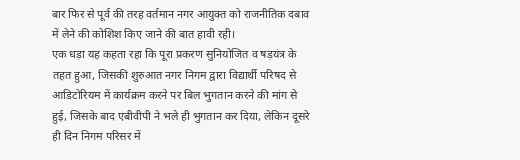बार फिर से पूर्व की तरह वर्तमान नगर आयुक्त को राजनीतिक दबाव में लेने की कोशिश किए जाने की बात हावी रही।
एक धड़ा यह कहता रहा कि पूरा प्रकरण सुनियोजित व षड़यंत्र के तहत हुआ, जिसकी शुरुआत नगर निगम द्वारा विद्यार्थी परिषद से आडिटोरियम में कार्यक्रम करने पर बिल भुगतान करने की मांग से हुई, जिसके बाद एबीवीपी ने भले ही भुगतान कर दिया, लेकिन दूसरे ही दिन निगम परिसर में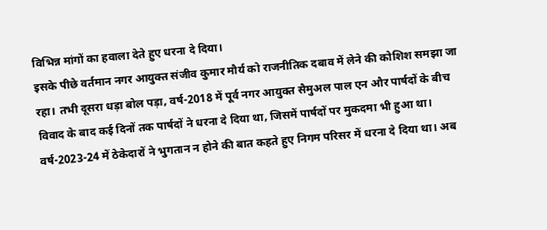विभिन्न मांगों का हवाला देते हुए धरना दे दिया।
इसके पीछे वर्तमान नगर आयुक्त संजीव कुमार मौर्य को राजनीतिक दबाव में लेने की कोशिश समझा जा रहा। तभी दूसरा धड़ा बोल पड़ा, वर्ष-2018 में पूर्व नगर आयुक्त सैमुअल पाल एन और पार्षदों के बीच विवाद के बाद कई दिनों तक पार्षदों ने धरना दे दिया था, जिसमें पार्षदों पर मुकदमा भी हुआ था।
वर्ष-2023-24 में ठेकेदारों ने भुगतान न होने की बात कहते हुए निगम परिसर में धरना दे दिया था। अब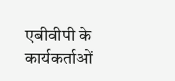एबीवीपी के कार्यकर्ताओं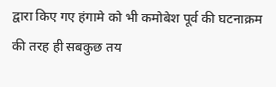द्वारा किए गए हंगामे को भी कमोबेश पूर्व की घटनाक्रम की तरह ही सबकुछ तय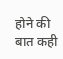होने की बात कही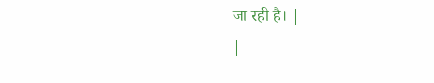जा रही है। |
|